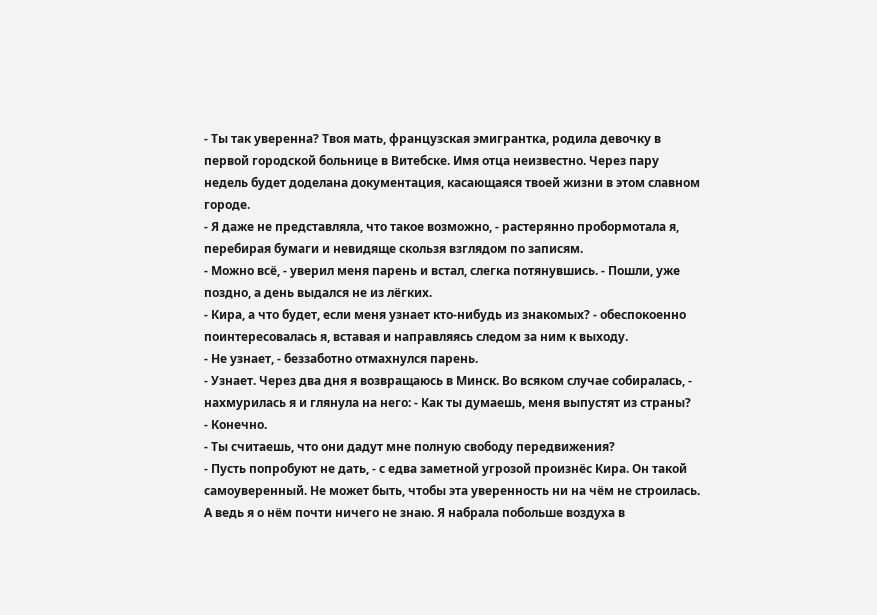- Ты так уверенна? Твоя мать, французская эмигрантка, родила девочку в первой городской больнице в Витебске. Имя отца неизвестно. Через пару недель будет доделана документация, касающаяся твоей жизни в этом славном городе.
- Я даже не представляла, что такое возможно, - растерянно пробормотала я, перебирая бумаги и невидяще скользя взглядом по записям.
- Можно всё, - уверил меня парень и встал, слегка потянувшись. - Пошли, уже поздно, а день выдался не из лёгких.
- Кира, а что будет, если меня узнает кто-нибудь из знакомых? - обеспокоенно поинтересовалась я, вставая и направляясь следом за ним к выходу.
- Не узнает, - беззаботно отмахнулся парень.
- Узнает. Через два дня я возвращаюсь в Минск. Во всяком случае собиралась, - нахмурилась я и глянула на него: - Как ты думаешь, меня выпустят из страны?
- Конечно.
- Ты считаешь, что они дадут мне полную свободу передвижения?
- Пусть попробуют не дать, - с едва заметной угрозой произнёс Кира. Он такой самоуверенный. Не может быть, чтобы эта уверенность ни на чём не строилась. А ведь я о нём почти ничего не знаю. Я набрала побольше воздуха в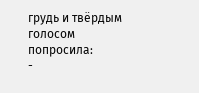грудь и твёрдым голосом попросила:
-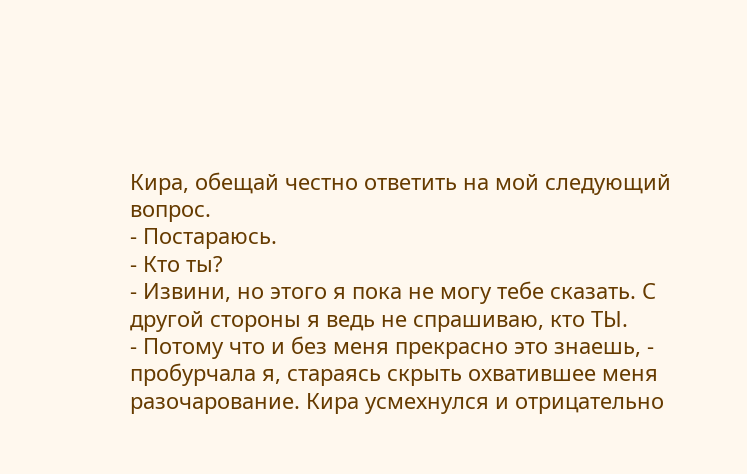Кира, обещай честно ответить на мой следующий вопрос.
- Постараюсь.
- Кто ты?
- Извини, но этого я пока не могу тебе сказать. С другой стороны я ведь не спрашиваю, кто ТЫ.
- Потому что и без меня прекрасно это знаешь, - пробурчала я, стараясь скрыть охватившее меня разочарование. Кира усмехнулся и отрицательно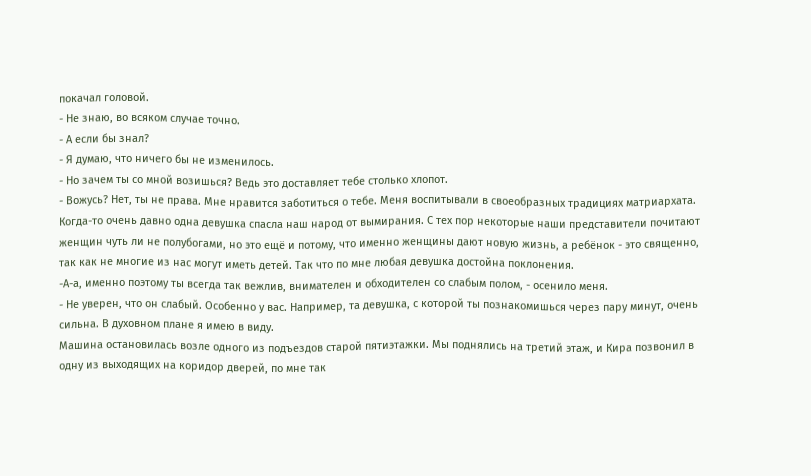покачал головой.
- Не знаю, во всяком случае точно.
- А если бы знал?
- Я думаю, что ничего бы не изменилось.
- Но зачем ты со мной возишься? Ведь это доставляет тебе столько хлопот.
- Вожусь? Нет, ты не права. Мне нравится заботиться о тебе. Меня воспитывали в своеобразных традициях матриархата. Когда-то очень давно одна девушка спасла наш народ от вымирания. С тех пор некоторые наши представители почитают женщин чуть ли не полубогами, но это ещё и потому, что именно женщины дают новую жизнь, а ребёнок - это священно, так как не многие из нас могут иметь детей. Так что по мне любая девушка достойна поклонения.
-А-а, именно поэтому ты всегда так вежлив, внимателен и обходителен со слабым полом, - осенило меня.
- Не уверен, что он слабый. Особенно у вас. Например, та девушка, с которой ты познакомишься через пару минут, очень сильна. В духовном плане я имею в виду.
Машина остановилась возле одного из подъездов старой пятиэтажки. Мы поднялись на третий этаж, и Кира позвонил в одну из выходящих на коридор дверей, по мне так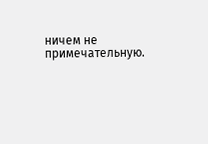ничем не примечательную.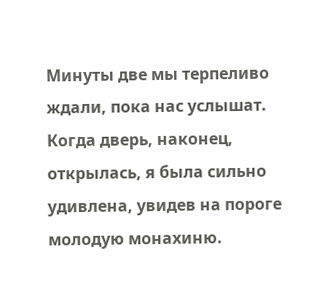Минуты две мы терпеливо ждали, пока нас услышат. Когда дверь, наконец, открылась, я была сильно удивлена, увидев на пороге молодую монахиню.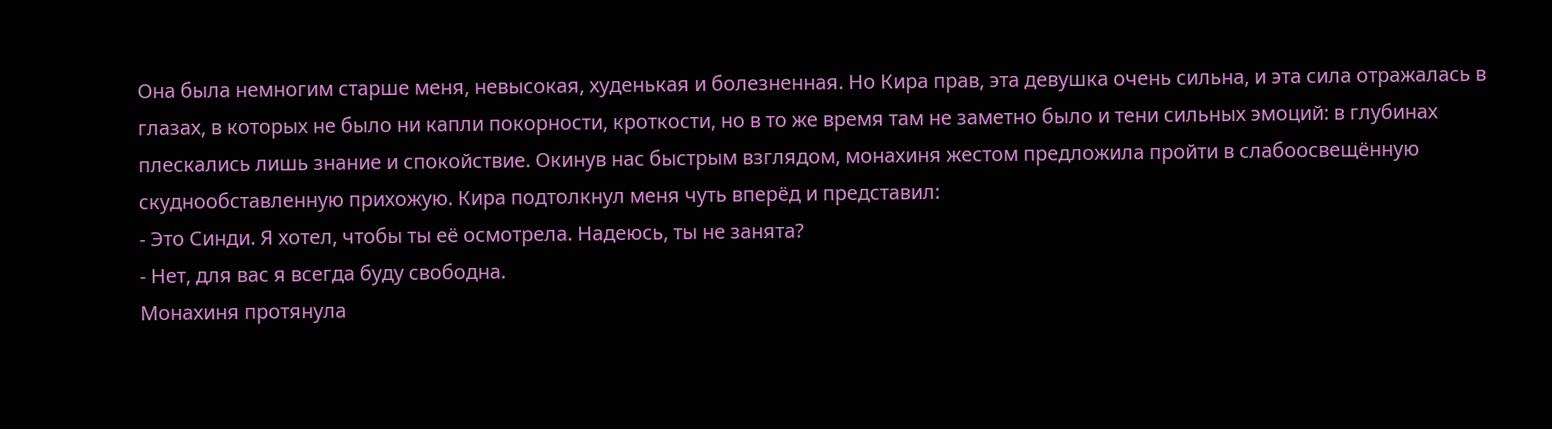Она была немногим старше меня, невысокая, худенькая и болезненная. Но Кира прав, эта девушка очень сильна, и эта сила отражалась в глазах, в которых не было ни капли покорности, кроткости, но в то же время там не заметно было и тени сильных эмоций: в глубинах плескались лишь знание и спокойствие. Окинув нас быстрым взглядом, монахиня жестом предложила пройти в слабоосвещённую скуднообставленную прихожую. Кира подтолкнул меня чуть вперёд и представил:
- Это Синди. Я хотел, чтобы ты её осмотрела. Надеюсь, ты не занята?
- Нет, для вас я всегда буду свободна.
Монахиня протянула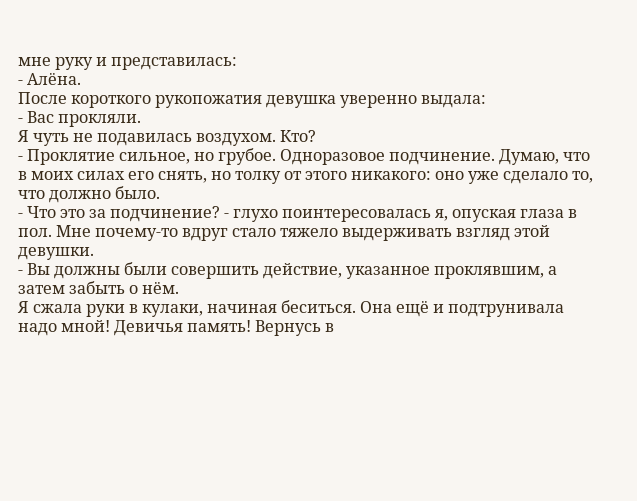мне руку и представилась:
- Алёна.
После короткого рукопожатия девушка уверенно выдала:
- Вас прокляли.
Я чуть не подавилась воздухом. Кто?
- Проклятие сильное, но грубое. Одноразовое подчинение. Думаю, что в моих силах его снять, но толку от этого никакого: оно уже сделало то, что должно было.
- Что это за подчинение? - глухо поинтересовалась я, опуская глаза в пол. Мне почему-то вдруг стало тяжело выдерживать взгляд этой девушки.
- Вы должны были совершить действие, указанное проклявшим, а затем забыть о нём.
Я сжала руки в кулаки, начиная беситься. Она ещё и подтрунивала надо мной! Девичья память! Вернусь в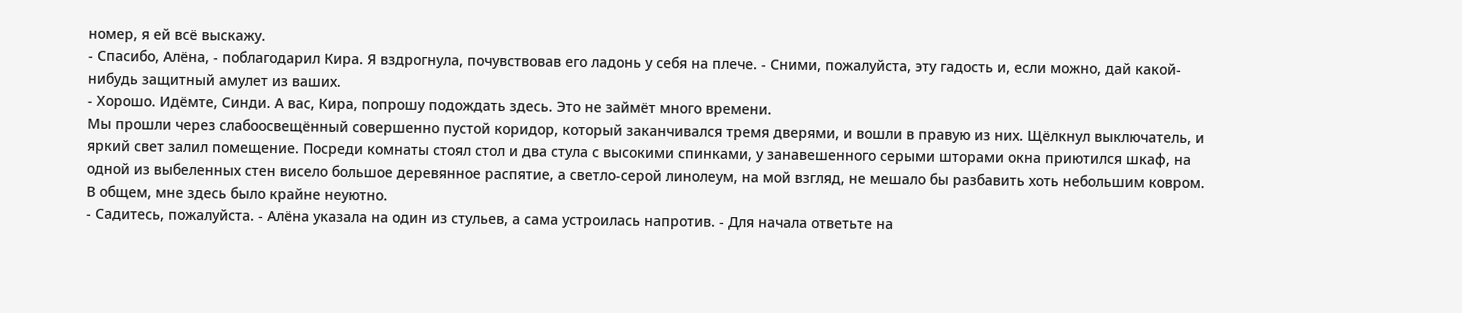номер, я ей всё выскажу.
- Спасибо, Алёна, - поблагодарил Кира. Я вздрогнула, почувствовав его ладонь у себя на плече. - Сними, пожалуйста, эту гадость и, если можно, дай какой-нибудь защитный амулет из ваших.
- Хорошо. Идёмте, Синди. А вас, Кира, попрошу подождать здесь. Это не займёт много времени.
Мы прошли через слабоосвещённый совершенно пустой коридор, который заканчивался тремя дверями, и вошли в правую из них. Щёлкнул выключатель, и яркий свет залил помещение. Посреди комнаты стоял стол и два стула с высокими спинками, у занавешенного серыми шторами окна приютился шкаф, на одной из выбеленных стен висело большое деревянное распятие, а светло-серой линолеум, на мой взгляд, не мешало бы разбавить хоть небольшим ковром. В общем, мне здесь было крайне неуютно.
- Садитесь, пожалуйста. - Алёна указала на один из стульев, а сама устроилась напротив. - Для начала ответьте на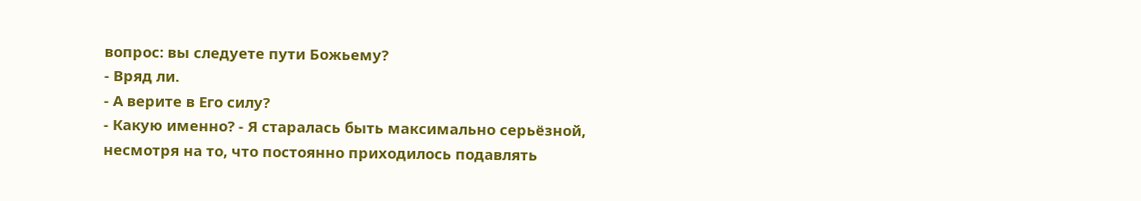вопрос: вы следуете пути Божьему?
- Вряд ли.
- А верите в Его силу?
- Какую именно? - Я старалась быть максимально серьёзной, несмотря на то, что постоянно приходилось подавлять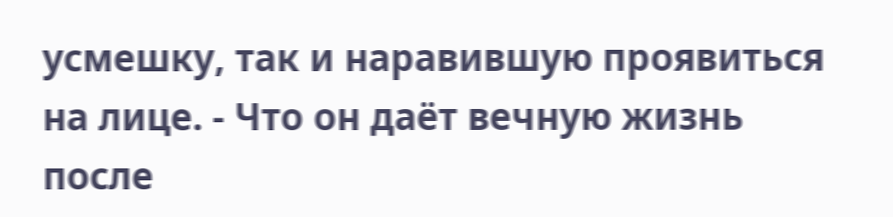усмешку, так и наравившую проявиться на лице. - Что он даёт вечную жизнь после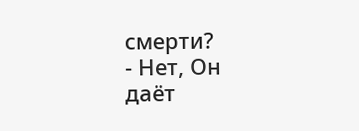смерти?
- Нет, Он даёт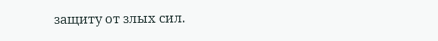защиту от злых сил.